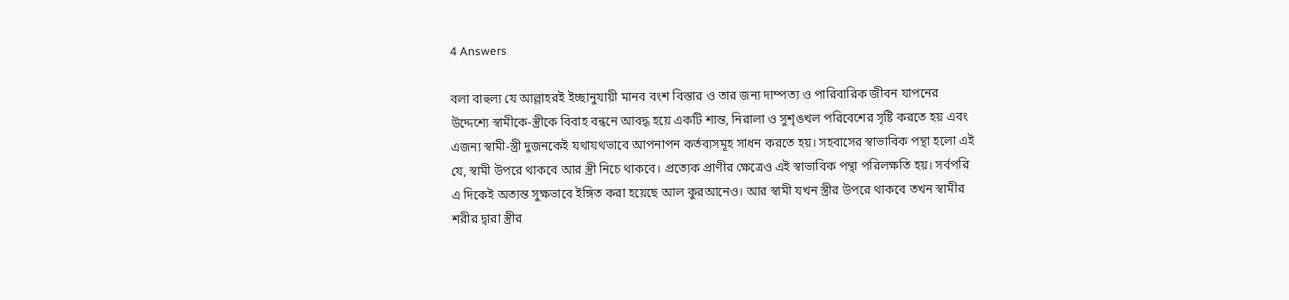4 Answers

বলা বাহুল্য যে আল্লাহরই ইচ্ছানুযায়ী মানব বংশ বিস্তার ও তার জন্য দাম্পত্য ও পারিবারিক জীবন যাপনের উদ্দেশ্যে স্বামীকে-স্ত্রীকে বিবাহ বন্ধনে আবদ্ধ হয়ে একটি শান্ত, নিরালা ও সুশৃঙখল পরিবেশের সৃষ্টি করতে হয় এবং এজন্য স্বামী-স্ত্রী দুজনকেই যথাযথভাবে আপনাপন কর্তব্যসমূহ সাধন করতে হয়। সহবাসের স্বাভাবিক পন্থা হলো এই যে, স্বামী উপরে থাকবে আর স্ত্রী নিচে থাকবে। প্রত্যেক প্রাণীর ক্ষেত্রেও এই স্বাভাবিক পন্থা পরিলক্ষতি হয়। সর্বপরি এ দিকেই অত্যন্ত সুক্ষভাবে ইঙ্গিত করা হয়েছে আল কুরআনেও। আর স্বামী যখন স্ত্রীর উপরে থাকবে তখন স্বামীর শরীর দ্বারা স্ত্রীর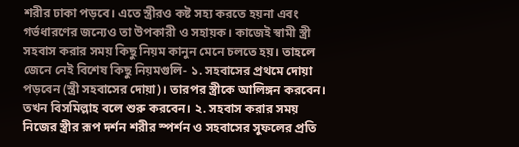শরীর ঢাকা পড়বে। এতে স্ত্রীরও কষ্ট সহ্য করতে হয়না এবং গর্ভধারণের জন্যেও তা উপকারী ও সহায়ক। কাজেই স্বামী স্ত্রী সহবাস করার সময় কিছু নিয়ম কানুন মেনে চলতে হয়। তাহলে জেনে নেই বিশেষ কিছু নিয়মগুলি- ১. সহবাসের প্রথমে দোয়া পড়বেন (স্ত্রী সহবাসের দোয়া)। তারপর স্ত্রীকে আলিঙ্গন করবেন। তখন বিসমিল্লাহ বলে শুরু করবেন। ২. সহবাস করার সময় নিজের স্ত্রীর রূপ দর্শন শরীর স্পর্শন ও সহবাসের সুফলের প্রতি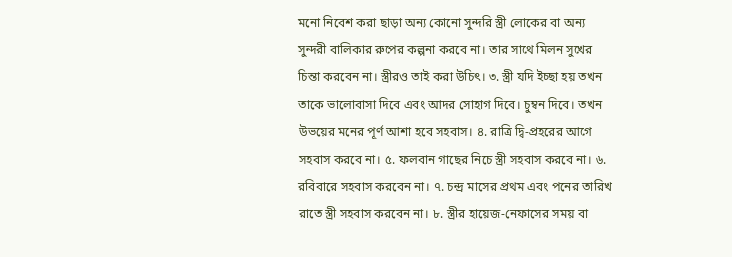মনো নিবেশ করা ছাড়া অন্য কোনো সুন্দরি স্ত্রী লোকের বা অন্য সুন্দরী বালিকার রুপের কল্পনা করবে না। তার সাথে মিলন সুখের চিন্তা করবেন না। স্ত্রীরও তাই করা উচিৎ। ৩. স্ত্রী যদি ইচ্ছা হয় তখন তাকে ভালোবাসা দিবে এবং আদর সোহাগ দিবে। চুম্বন দিবে। তখন উভয়ের মনের পূর্ণ আশা হবে সহবাস। ৪. রাত্রি দ্বি-প্রহরের আগে সহবাস করবে না। ৫. ফলবান গাছের নিচে স্ত্রী সহবাস করবে না। ৬. রবিবারে সহবাস করবেন না। ৭. চন্দ্র মাসের প্রথম এবং পনের তারিখ রাতে স্ত্রী সহবাস করবেন না। ৮. স্ত্রীর হায়েজ-নেফাসের সময় বা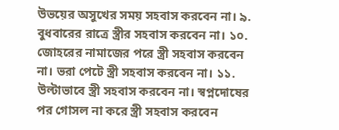উভয়ের অসুখের সময় সহবাস করবেন না। ৯. বুধবারের রাত্রে স্ত্রীর সহবাস করবেন না। ১০. জোহরের নামাজের পরে স্ত্রী সহবাস করবেন না। ভরা পেটে স্ত্রী সহবাস করবেন না। ১১. উল্টাভাবে স্ত্রী সহবাস করবেন না। স্বপ্নদোষের পর গোসল না করে স্ত্রী সহবাস করবেন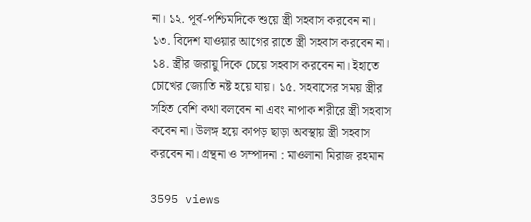না। ১২. পূর্ব-পশ্চিমদিকে শুয়ে স্ত্রী সহবাস করবেন না। ১৩. বিদেশ যাওয়ার আগের রাতে স্ত্রী সহবাস করবেন না। ১৪. স্ত্রীর জরায়ু দিকে চেয়ে সহবাস করবেন না। ইহাতে চোখের জ্যোতি নষ্ট হয়ে যায়। ১৫. সহবাসের সময় স্ত্রীর সহিত বেশি কথা বলবেন না এবং নাপাক শরীরে স্ত্রী সহবাস কবেন না। উলঙ্গ হয়ে কাপড় ছাড়া অবস্থায় স্ত্রী সহবাস করবেন না। গ্রন্থনা ও সম্পাদনা : মাওলানা মিরাজ রহমান

3595 views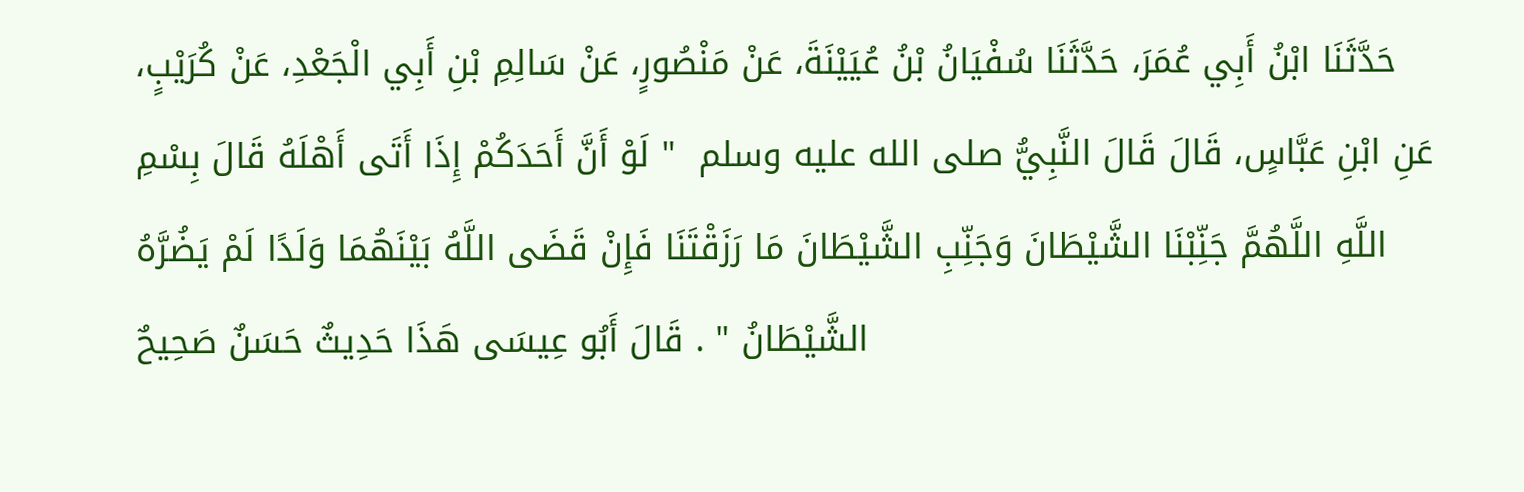حَدَّثَنَا ابْنُ أَبِي عُمَرَ، حَدَّثَنَا سُفْيَانُ بْنُ عُيَيْنَةَ، عَنْ مَنْصُورٍ، عَنْ سَالِمِ بْنِ أَبِي الْجَعْدِ، عَنْ كُرَيْبٍ، عَنِ ابْنِ عَبَّاسٍ، قَالَ قَالَ النَّبِيُّ صلى الله عليه وسلم  " لَوْ أَنَّ أَحَدَكُمْ إِذَا أَتَى أَهْلَهُ قَالَ بِسْمِ اللَّهِ اللَّهُمَّ جَنِّبْنَا الشَّيْطَانَ وَجَنِّبِ الشَّيْطَانَ مَا رَزَقْتَنَا فَإِنْ قَضَى اللَّهُ بَيْنَهُمَا وَلَدًا لَمْ يَضُرَّهُ الشَّيْطَانُ " . قَالَ أَبُو عِيسَى هَذَا حَدِيثٌ حَسَنٌ صَحِيحٌ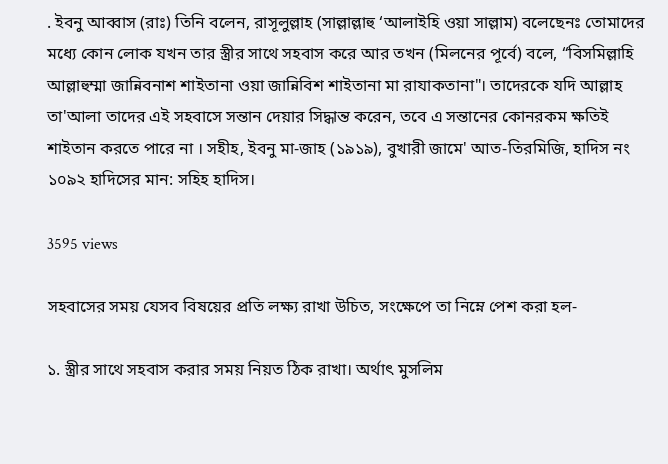. ইবনু আব্বাস (রাঃ) তিনি বলেন, রাসূলুল্লাহ (সাল্লাল্লাহু ‘আলাইহি ওয়া সাল্লাম) বলেছেনঃ তোমাদের মধ্যে কোন লোক যখন তার স্ত্রীর সাথে সহবাস করে আর তখন (মিলনের পূর্বে) বলে, “বিসমিল্লাহি আল্লাহুম্মা জান্নিবনাশ শাইতানা ওয়া জান্নিবিশ শাইতানা মা রাযাকতানা"। তাদেরকে যদি আল্লাহ তা'আলা তাদের এই সহবাসে সন্তান দেয়ার সিদ্ধান্ত করেন, তবে এ সন্তানের কোনরকম ক্ষতিই শাইতান করতে পারে না । সহীহ, ইবনু মা-জাহ (১৯১৯), বুখারী জামে' আত-তিরমিজি, হাদিস নং ১০৯২ হাদিসের মান: সহিহ হাদিস।

3595 views

সহবাসের সময় যেসব বিষয়ের প্রতি লক্ষ্য রাখা উচিত, সংক্ষেপে তা নিম্নে পেশ করা হল-

১. স্ত্রীর সাথে সহবাস করার সময় নিয়ত ঠিক রাখা। অর্থাৎ মুসলিম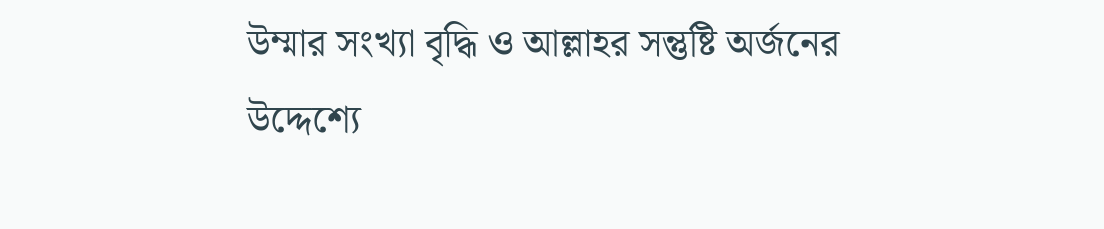উম্মার সংখ্যা বৃদ্ধি ও আল্লাহর সন্তুষ্টি অর্জনের উদ্দেশ্যে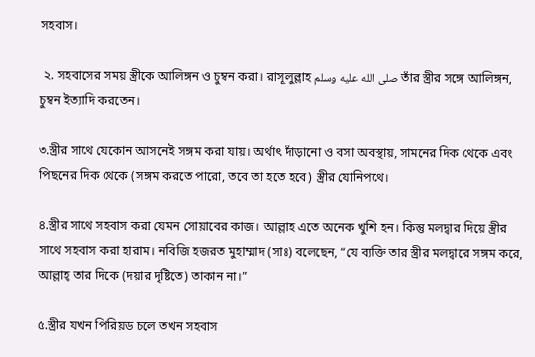সহবাস।

 ২. সহবাসের সময় স্ত্রীকে আলিঙ্গন ও চুম্বন করা। রাসূলুল্লাহ صلى الله عليه وسلم তাঁর স্ত্রীর সঙ্গে আলিঙ্গন, চুম্বন ইত্যাদি করতেন।

৩.স্ত্রীর সাথে যেকোন আসনেই সঙ্গম করা যায়। অর্থাৎ দাঁড়ানো ও বসা অবস্থায়, সামনের দিক থেকে এবং পিছনের দিক থেকে (সঙ্গম করতে পারো, তবে তা হতে হবে) স্ত্রীর যোনিপথে।

৪.স্ত্রীর সাথে সহবাস করা যেমন সোয়াবের কাজ। আল্লাহ এতে অনেক খুশি হন। কিন্তু মলদ্বার দিয়ে স্ত্রীর সাথে সহবাস করা হারাম। নবিজি হজরত মুহাম্মাদ (সাঃ) বলেছেন, “যে ব্যক্তি তার স্ত্রীর মলদ্বারে সঙ্গম করে, আল্লাহ্ তার দিকে (দয়ার দৃষ্টিতে) তাকান না।”

৫.স্ত্রীর যখন পিরিয়ড চলে তখন সহবাস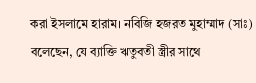করা ইসলামে হারাম। নবিজি হজরত মুহাম্মাদ (সাঃ) বলেছেন, যে ব্যাক্তি ঋতুবতী স্ত্রীর সাথে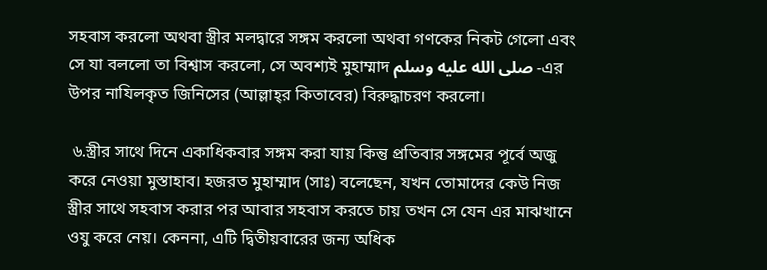সহবাস করলো অথবা স্ত্রীর মলদ্বারে সঙ্গম করলো অথবা গণকের নিকট গেলো এবং সে যা বললো তা বিশ্বাস করলো, সে অবশ্যই মুহাম্মাদ صلى الله عليه وسلم -এর উপর নাযিলকৃত জিনিসের (আল্লাহ্‌র কিতাবের) বিরুদ্ধাচরণ করলো।

 ৬.স্ত্রীর সাথে দিনে একাধিকবার সঙ্গম করা যায় কিন্তু প্রতিবার সঙ্গমের পূর্বে অজু করে নেওয়া মুস্তাহাব। হজরত মুহাম্মাদ (সাঃ) বলেছেন, যখন তোমাদের কেউ নিজ স্ত্রীর সাথে সহবাস করার পর আবার সহবাস করতে চায় তখন সে যেন এর মাঝখানে ওযু করে নেয়। কেননা, এটি দ্বিতীয়বারের জন্য অধিক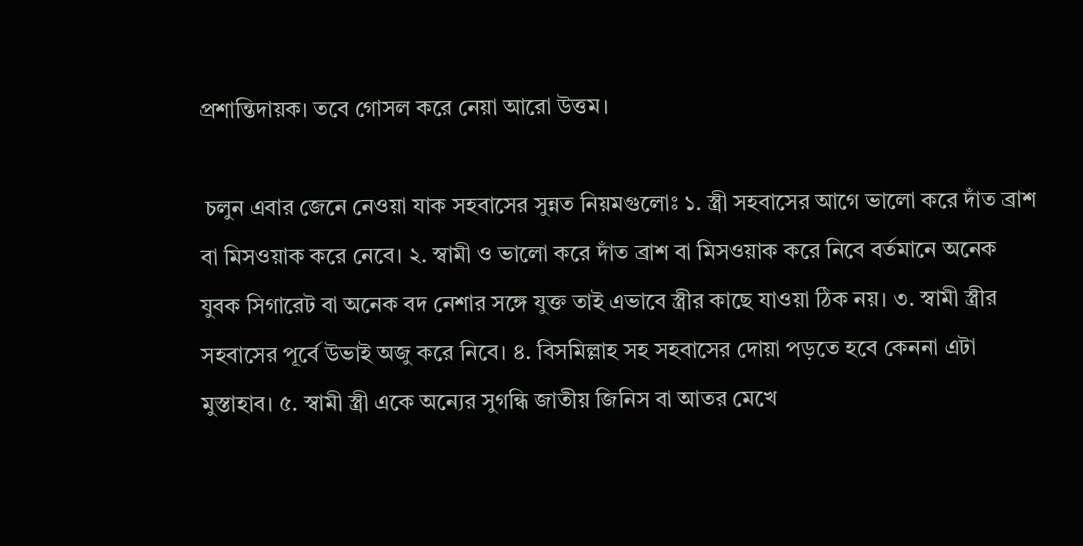প্রশান্তিদায়ক। তবে গোসল করে নেয়া আরো উত্তম।

 চলুন এবার জেনে নেওয়া যাক সহবাসের সুন্নত নিয়মগুলোঃ ১. স্ত্রী সহবাসের আগে ভালো করে দাঁত ব্রাশ বা মিসওয়াক করে নেবে। ২. স্বামী ও ভালো করে দাঁত ব্রাশ বা মিসওয়াক করে নিবে বর্তমানে অনেক যুবক সিগারেট বা অনেক বদ নেশার সঙ্গে যুক্ত তাই এভাবে স্ত্রীর কাছে যাওয়া ঠিক নয়। ৩. স্বামী স্ত্রীর সহবাসের পূর্বে উভাই অজু করে নিবে। ৪. বিসমিল্লাহ সহ সহবাসের দোয়া পড়তে হবে কেননা এটা মুস্তাহাব। ৫. স্বামী স্ত্রী একে অন্যের সুগন্ধি জাতীয় জিনিস বা আতর মেখে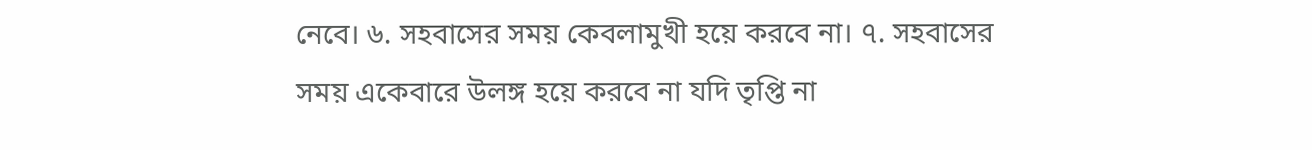নেবে। ৬. সহবাসের সময় কেবলামুখী হয়ে করবে না। ৭. সহবাসের সময় একেবারে উলঙ্গ হয়ে করবে না যদি তৃপ্তি না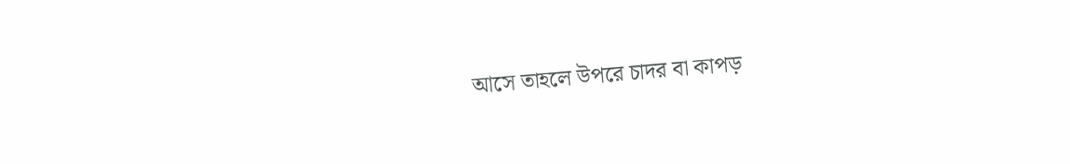আসে তাহলে উপরে চাদর বা কাপড়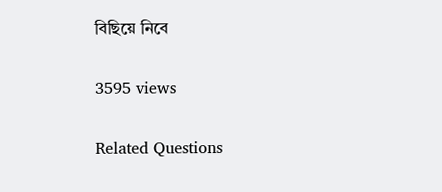বিছিয়ে নিবে

3595 views

Related Questions